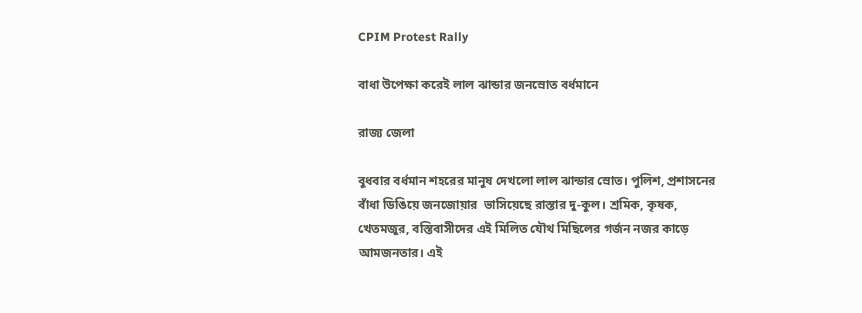CPIM Protest Rally

বাধা উপেক্ষা করেই লাল ঝান্ডার জনস্রোত বর্ধমানে

রাজ্য জেলা

বুধবার বর্ধমান শহরের মানুষ দেখলো লাল ঝান্ডার স্রোত। পুলিশ, প্রশাসনের বাঁধা ডিঙিয়ে জনজোয়ার  ভাসিয়েছে রাস্তার দু-কুল। শ্রমিক, কৃষক, খেতমজুর, বস্তিবাসীদের এই মিলিত যৌথ মিছিলের গর্জন নজর কাড়ে আমজনতার। এই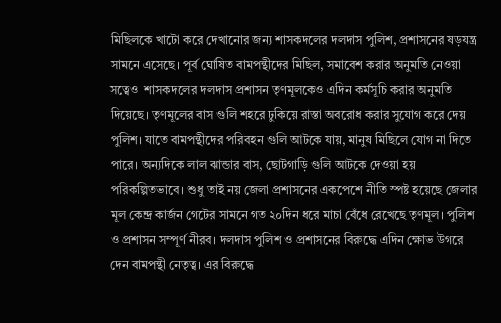মিছিলকে খাটো করে দেখানোর জন্য শাসকদলের দলদাস পুলিশ, প্রশাসনের ষড়যন্ত্র সামনে এসেছে। পূর্ব ঘোষিত বামপন্থীদের মিছিল, সমাবেশ করার অনুমতি নেওয়া সত্বেও  শাসকদলের দলদাস প্রশাসন তৃণমূলকেও এদিন কর্মসূচি করার অনুমতি দিয়েছে। তৃণমূলের বাস গুলি শহরে ঢুকিয়ে রাস্তা অবরোধ করার সুযোগ করে দেয় পুলিশ। যাতে বামপন্থীদের পরিবহন গুলি আটকে যায়, মানুষ মিছিলে যোগ না দিতে পারে। অন্যদিকে লাল ঝান্ডার বাস, ছোটগাড়ি গুলি আটকে দেওয়া হয়  পরিকল্পিতভাবে। শুধু তাই নয় জেলা প্রশাসনের একপেশে নীতি স্পষ্ট হয়েছে জেলার মূল কেন্দ্র কার্জন গেটের সামনে গত ২০দিন ধরে মাচা বেঁধে রেখেছে তৃণমূল। পুলিশ ও প্রশাসন সম্পূর্ণ নীরব। দলদাস পুলিশ ও প্রশাসনের বিরুদ্ধে এদিন ক্ষোভ উগরে দেন বামপন্থী নেতৃত্ব। এর বিরুদ্ধে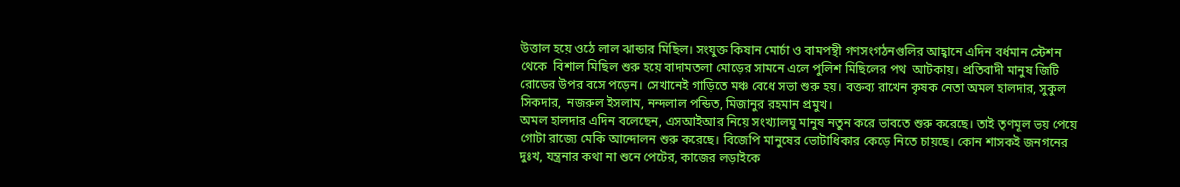উত্তাল হয়ে ওঠে লাল ঝান্ডার মিছিল। সংযুক্ত কিষান মোর্চা ও বামপন্থী গণসংগঠনগুলির আহ্বানে এদিন বর্ধমান স্টেশন থেকে  বিশাল মিছিল শুরু হয়ে বাদামতলা মোড়ের সামনে এলে পুলিশ মিছিলের পথ  আটকায়। প্রতিবাদী মানুষ জিটি রোডের উপর বসে পড়েন। সেখানেই গাড়িতে মঞ্চ বেধে সভা শুরু হয়। বক্তব্য রাখেন কৃষক নেতা অমল হালদার, সুকুল সিকদার,  নজরুল ইসলাম, নন্দলাল পন্ডিত, মিজানুর রহমান প্রমুখ।
অমল হালদার এদিন বলেছেন, এসআইআর নিয়ে সংখ্যালঘু মানুষ নতুন করে ভাবতে শুরু করেছে। তাই তৃণমূল ভয় পেয়ে গোটা রাজ্যে মেকি আন্দোলন শুরু করেছে। বিজেপি মানুষের ভোটাধিকার কেড়ে নিতে চায়ছে। কোন শাসকই জনগনের দুঃখ, যন্ত্রনার কথা না শুনে পেটের, কাজের লড়াইকে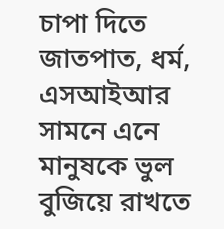চাপা দিতে জাতপাত, ধর্ম, এসআইআর সামনে এনে মানুষকে ভুল বুজিয়ে রাখতে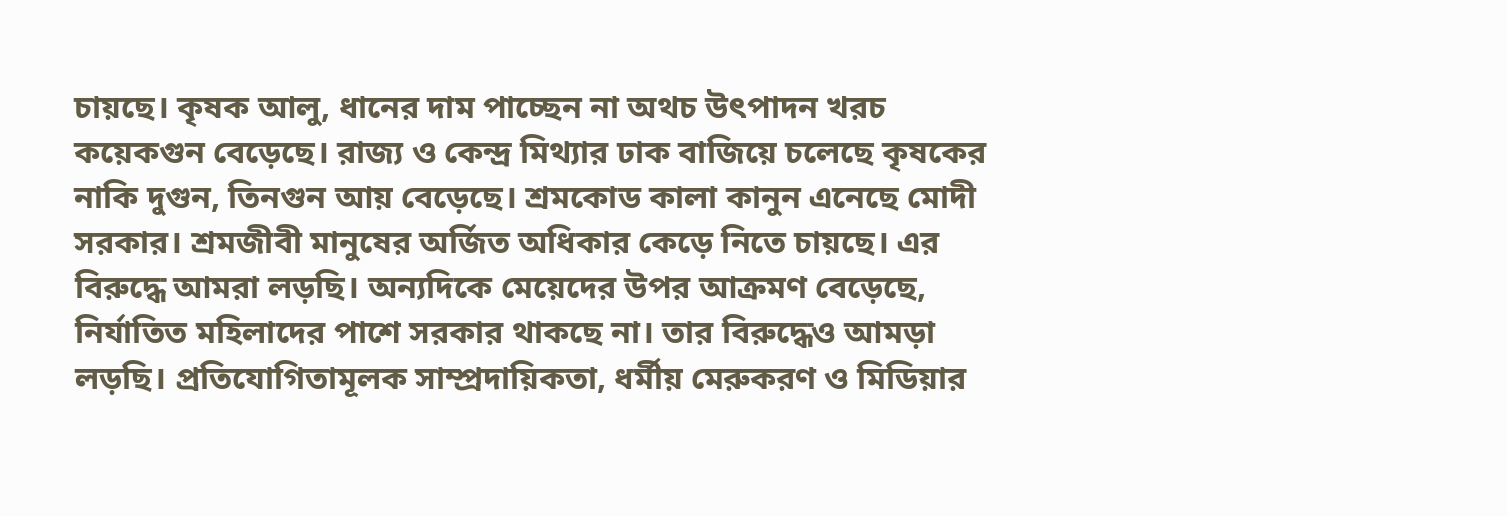চায়ছে। কৃষক আলু, ধানের দাম পাচ্ছেন না অথচ উৎপাদন খরচ কয়েকগুন বেড়েছে। রাজ্য ও কেন্দ্র মিথ্যার ঢাক বাজিয়ে চলেছে কৃষকের নাকি দুগুন, তিনগুন আয় বেড়েছে। শ্রমকোড কালা কানুন এনেছে মোদী সরকার। শ্রমজীবী মানুষের অর্জিত অধিকার কেড়ে নিতে চায়ছে। এর বিরুদ্ধে আমরা লড়ছি। অন্যদিকে মেয়েদের উপর আক্রমণ বেড়েছে, নির্যাতিত মহিলাদের পাশে সরকার থাকছে না। তার বিরুদ্ধেও আমড়া লড়ছি। প্রতিযোগিতামূলক সাম্প্রদায়িকতা, ধর্মীয় মেরুকরণ ও মিডিয়ার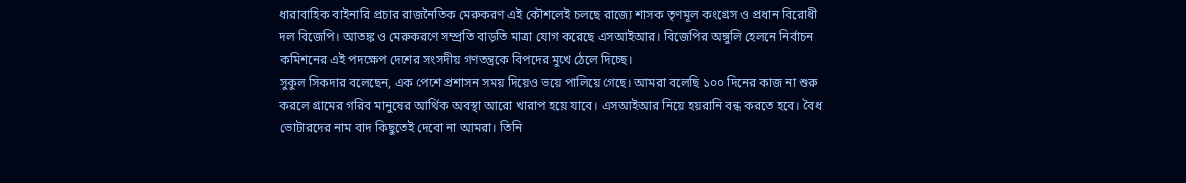ধারাবাহিক বাইনারি প্রচার রাজনৈতিক মেরুকরণ এই কৌশলেই চলছে রাজ্যে শাসক তৃণমূল কংগ্রেস ও প্রধান বিরোধী দল বিজেপি। আতঙ্ক ও মেরুকরণে সম্প্রতি বাড়তি মাত্রা যোগ করেছে এসআইআর। বিজেপির অঙ্গুলি হেলনে নির্বাচন কমিশনের এই পদক্ষেপ দেশের সংসদীয় গণতন্ত্রকে বিপদের মুখে ঠেলে দিচ্ছে।
সুকুল সিকদার বলেছেন, এক পেশে প্রশাসন সময় দিয়েও ভয়ে পালিয়ে গেছে। আমরা বলেছি ১০০ দিনের কাজ না শুরু করলে গ্রামের গরিব মানুষের আর্থিক অবস্থা আরো খারাপ হয়ে যাবে। এসআইআর নিয়ে হয়রানি বন্ধ করতে হবে। বৈধ ভোটারদের নাম বাদ কিছুতেই দেবো না আমরা। তিনি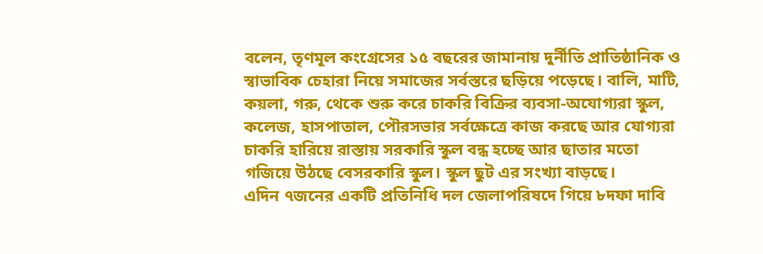বলেন, তৃণমূল কংগ্রেসের ১৫ বছরের জামানায় দুর্নীতি প্রাতিষ্ঠানিক ও স্বাভাবিক চেহারা নিয়ে সমাজের সর্বস্তরে ছড়িয়ে পড়েছে। বালি, মাটি, কয়লা, গরু, থেকে শুরু করে চাকরি বিক্রির ব্যবসা-অযোগ্যরা স্কুল, কলেজ, হাসপাতাল, পৌরসভার সর্বক্ষেত্রে কাজ করছে আর যোগ্যরা চাকরি হারিয়ে রাস্তায় সরকারি স্কুল বন্ধ হচ্ছে আর ছাতার মতো গজিয়ে উঠছে বেসরকারি স্কুল। স্কুল ছুট এর সংখ্যা বাড়ছে।
এদিন ৭জনের একটি প্রতিনিধি দল জেলাপরিষদে গিয়ে ৮দফা দাবি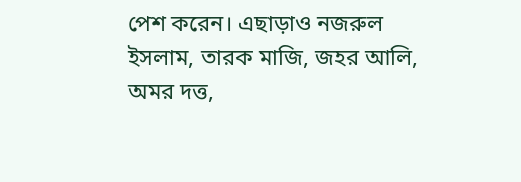পেশ করেন। এছাড়াও নজরুল ইসলাম, তারক মাজি, জহর আলি, অমর দত্ত,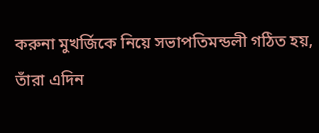করুনা মুখর্জিকে নিয়ে সভাপতিমন্ডলী গঠিত হয়, তাঁরা এদিন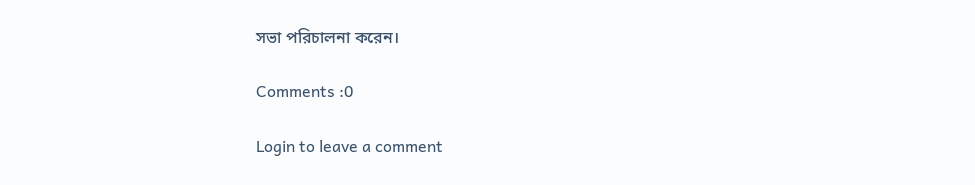সভা পরিচালনা করেন।

Comments :0

Login to leave a comment